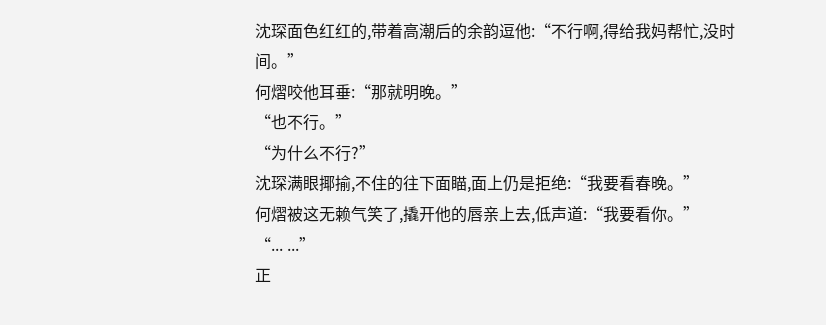沈琛面色红红的,带着高潮后的余韵逗他:“不行啊,得给我妈帮忙,没时间。”
何熠咬他耳垂:“那就明晚。”
“也不行。”
“为什么不行?”
沈琛满眼揶揄,不住的往下面瞄,面上仍是拒绝:“我要看春晚。”
何熠被这无赖气笑了,撬开他的唇亲上去,低声道:“我要看你。”
“... ...”
正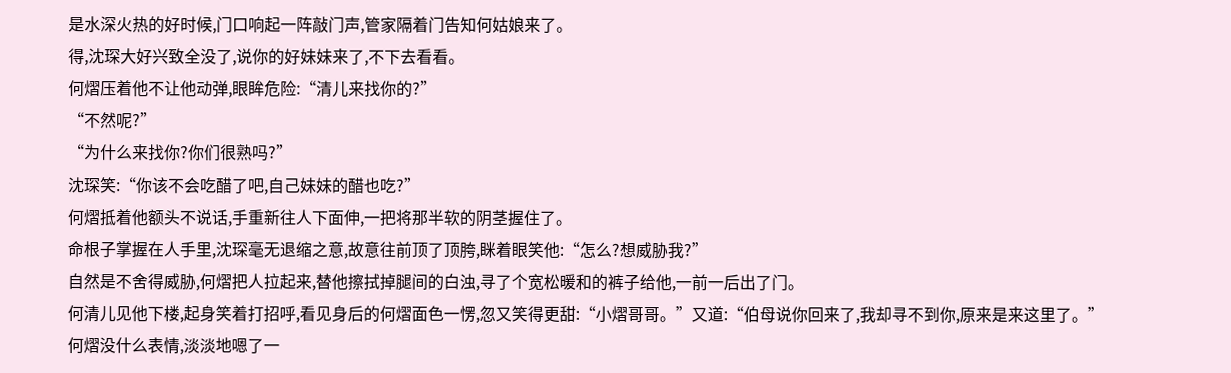是水深火热的好时候,门口响起一阵敲门声,管家隔着门告知何姑娘来了。
得,沈琛大好兴致全没了,说你的好妹妹来了,不下去看看。
何熠压着他不让他动弹,眼眸危险:“清儿来找你的?”
“不然呢?”
“为什么来找你?你们很熟吗?”
沈琛笑:“你该不会吃醋了吧,自己妹妹的醋也吃?”
何熠抵着他额头不说话,手重新往人下面伸,一把将那半软的阴茎握住了。
命根子掌握在人手里,沈琛毫无退缩之意,故意往前顶了顶胯,眯着眼笑他:“怎么?想威胁我?”
自然是不舍得威胁,何熠把人拉起来,替他擦拭掉腿间的白浊,寻了个宽松暖和的裤子给他,一前一后出了门。
何清儿见他下楼,起身笑着打招呼,看见身后的何熠面色一愣,忽又笑得更甜:“小熠哥哥。”又道:“伯母说你回来了,我却寻不到你,原来是来这里了。”
何熠没什么表情,淡淡地嗯了一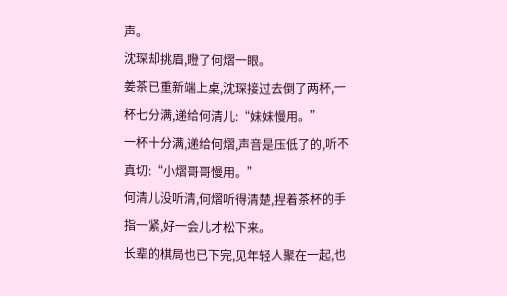声。
沈琛却挑眉,瞪了何熠一眼。
姜茶已重新端上桌,沈琛接过去倒了两杯,一杯七分满,递给何清儿:“妹妹慢用。”
一杯十分满,递给何熠,声音是压低了的,听不真切:“小熠哥哥慢用。”
何清儿没听清,何熠听得清楚,捏着茶杯的手指一紧,好一会儿才松下来。
长辈的棋局也已下完,见年轻人聚在一起,也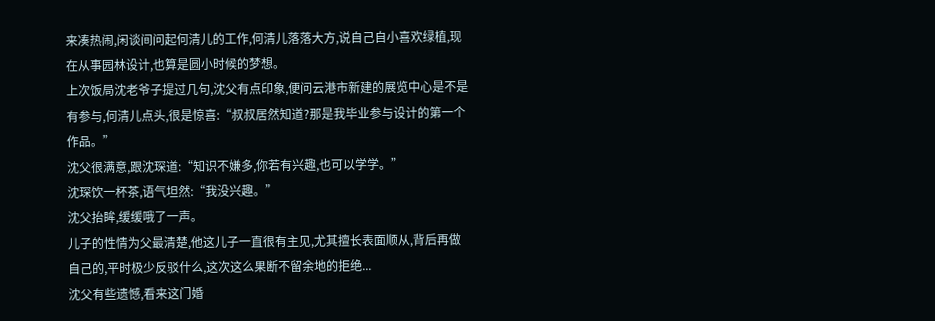来凑热闹,闲谈间问起何清儿的工作,何清儿落落大方,说自己自小喜欢绿植,现在从事园林设计,也算是圆小时候的梦想。
上次饭局沈老爷子提过几句,沈父有点印象,便问云港市新建的展览中心是不是有参与,何清儿点头,很是惊喜:“叔叔居然知道?那是我毕业参与设计的第一个作品。”
沈父很满意,跟沈琛道:“知识不嫌多,你若有兴趣,也可以学学。”
沈琛饮一杯茶,语气坦然:“我没兴趣。”
沈父抬眸,缓缓哦了一声。
儿子的性情为父最清楚,他这儿子一直很有主见,尤其擅长表面顺从,背后再做自己的,平时极少反驳什么,这次这么果断不留余地的拒绝...
沈父有些遗憾,看来这门婚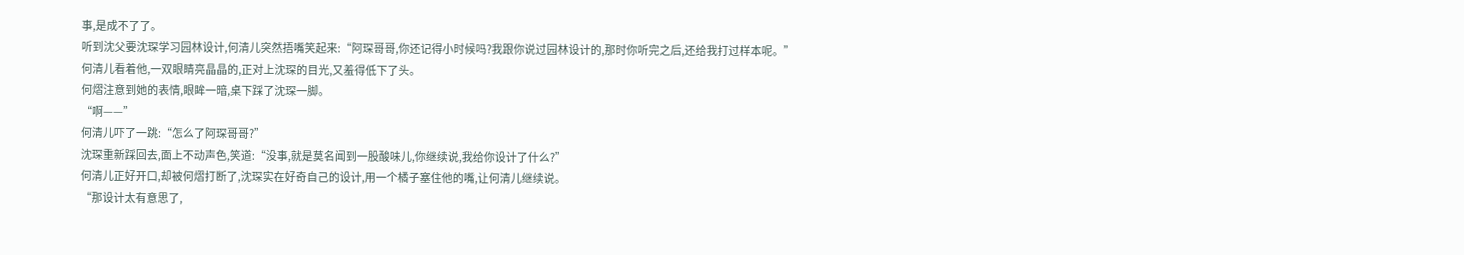事,是成不了了。
听到沈父要沈琛学习园林设计,何清儿突然捂嘴笑起来:“阿琛哥哥,你还记得小时候吗?我跟你说过园林设计的,那时你听完之后,还给我打过样本呢。”
何清儿看着他,一双眼睛亮晶晶的,正对上沈琛的目光,又羞得低下了头。
何熠注意到她的表情,眼眸一暗,桌下踩了沈琛一脚。
“啊——”
何清儿吓了一跳:“怎么了阿琛哥哥?”
沈琛重新踩回去,面上不动声色,笑道:“没事,就是莫名闻到一股酸味儿,你继续说,我给你设计了什么?”
何清儿正好开口,却被何熠打断了,沈琛实在好奇自己的设计,用一个橘子塞住他的嘴,让何清儿继续说。
“那设计太有意思了,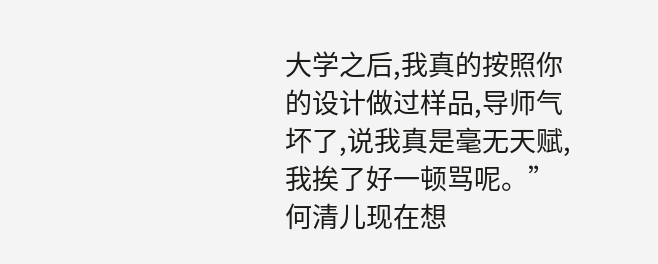大学之后,我真的按照你的设计做过样品,导师气坏了,说我真是毫无天赋,我挨了好一顿骂呢。”何清儿现在想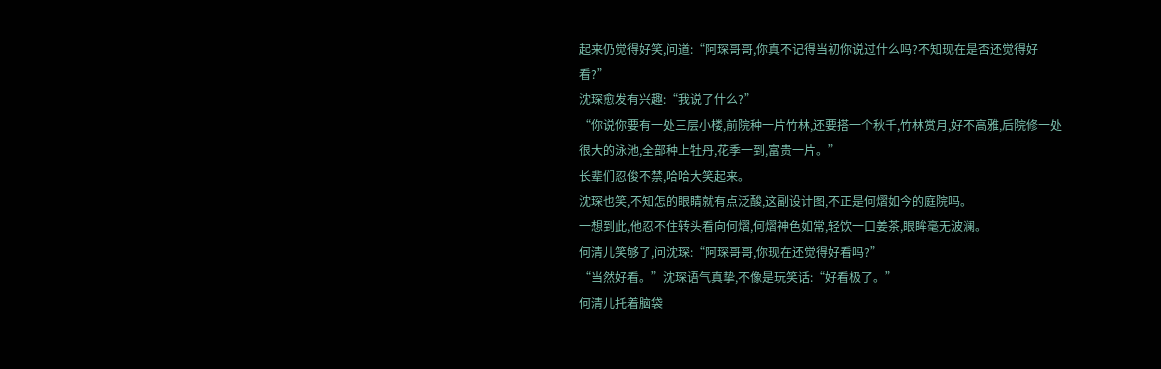起来仍觉得好笑,问道:“阿琛哥哥,你真不记得当初你说过什么吗?不知现在是否还觉得好看?”
沈琛愈发有兴趣:“我说了什么?”
“你说你要有一处三层小楼,前院种一片竹林,还要搭一个秋千,竹林赏月,好不高雅,后院修一处很大的泳池,全部种上牡丹,花季一到,富贵一片。”
长辈们忍俊不禁,哈哈大笑起来。
沈琛也笑,不知怎的眼睛就有点泛酸,这副设计图,不正是何熠如今的庭院吗。
一想到此,他忍不住转头看向何熠,何熠神色如常,轻饮一口姜茶,眼眸毫无波澜。
何清儿笑够了,问沈琛:“阿琛哥哥,你现在还觉得好看吗?”
“当然好看。”沈琛语气真挚,不像是玩笑话:“好看极了。”
何清儿托着脑袋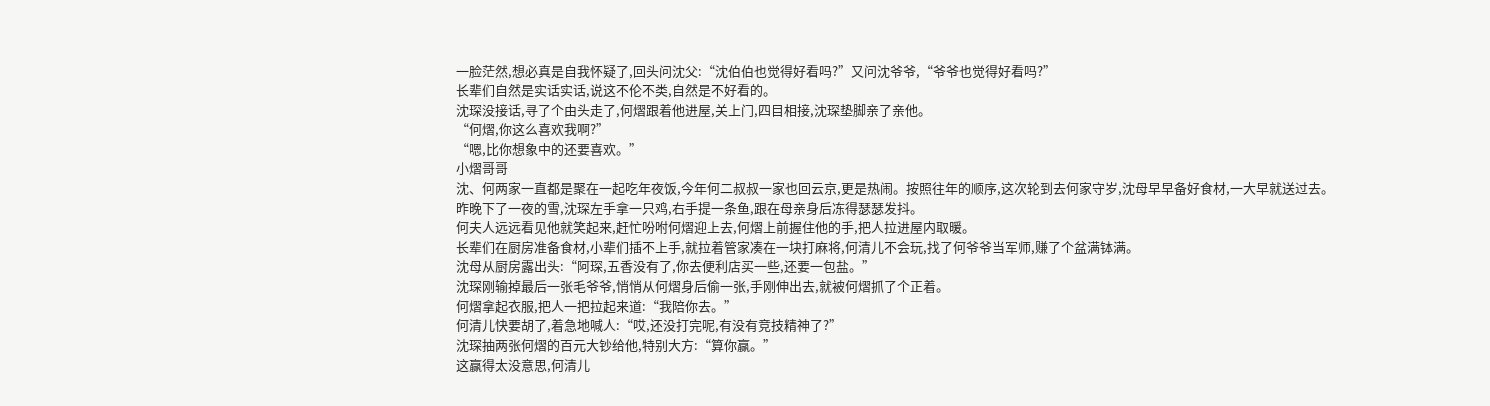一脸茫然,想必真是自我怀疑了,回头问沈父:“沈伯伯也觉得好看吗?”又问沈爷爷,“爷爷也觉得好看吗?”
长辈们自然是实话实话,说这不伦不类,自然是不好看的。
沈琛没接话,寻了个由头走了,何熠跟着他进屋,关上门,四目相接,沈琛垫脚亲了亲他。
“何熠,你这么喜欢我啊?”
“嗯,比你想象中的还要喜欢。”
小熠哥哥
沈、何两家一直都是聚在一起吃年夜饭,今年何二叔叔一家也回云京,更是热闹。按照往年的顺序,这次轮到去何家守岁,沈母早早备好食材,一大早就送过去。
昨晚下了一夜的雪,沈琛左手拿一只鸡,右手提一条鱼,跟在母亲身后冻得瑟瑟发抖。
何夫人远远看见他就笑起来,赶忙吩咐何熠迎上去,何熠上前握住他的手,把人拉进屋内取暖。
长辈们在厨房准备食材,小辈们插不上手,就拉着管家凑在一块打麻将,何清儿不会玩,找了何爷爷当军师,赚了个盆满钵满。
沈母从厨房露出头:“阿琛,五香没有了,你去便利店买一些,还要一包盐。”
沈琛刚输掉最后一张毛爷爷,悄悄从何熠身后偷一张,手刚伸出去,就被何熠抓了个正着。
何熠拿起衣服,把人一把拉起来道:“我陪你去。”
何清儿快要胡了,着急地喊人:“哎,还没打完呢,有没有竞技精神了?”
沈琛抽两张何熠的百元大钞给他,特别大方:“算你赢。”
这赢得太没意思,何清儿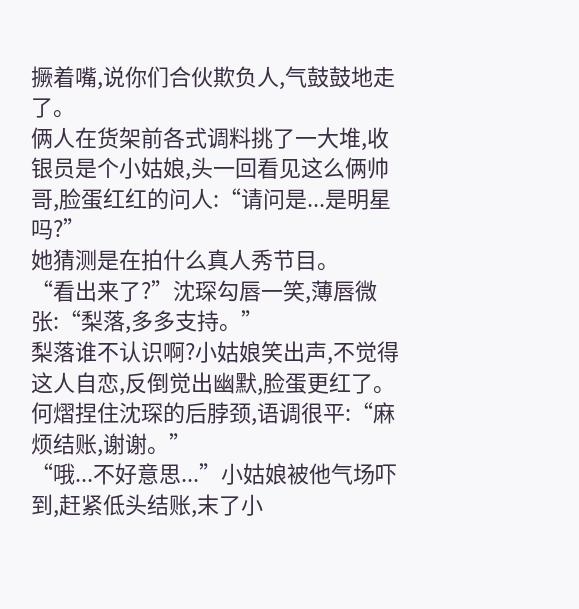撅着嘴,说你们合伙欺负人,气鼓鼓地走了。
俩人在货架前各式调料挑了一大堆,收银员是个小姑娘,头一回看见这么俩帅哥,脸蛋红红的问人:“请问是...是明星吗?”
她猜测是在拍什么真人秀节目。
“看出来了?”沈琛勾唇一笑,薄唇微张:“梨落,多多支持。”
梨落谁不认识啊?小姑娘笑出声,不觉得这人自恋,反倒觉出幽默,脸蛋更红了。
何熠捏住沈琛的后脖颈,语调很平:“麻烦结账,谢谢。”
“哦...不好意思...”小姑娘被他气场吓到,赶紧低头结账,末了小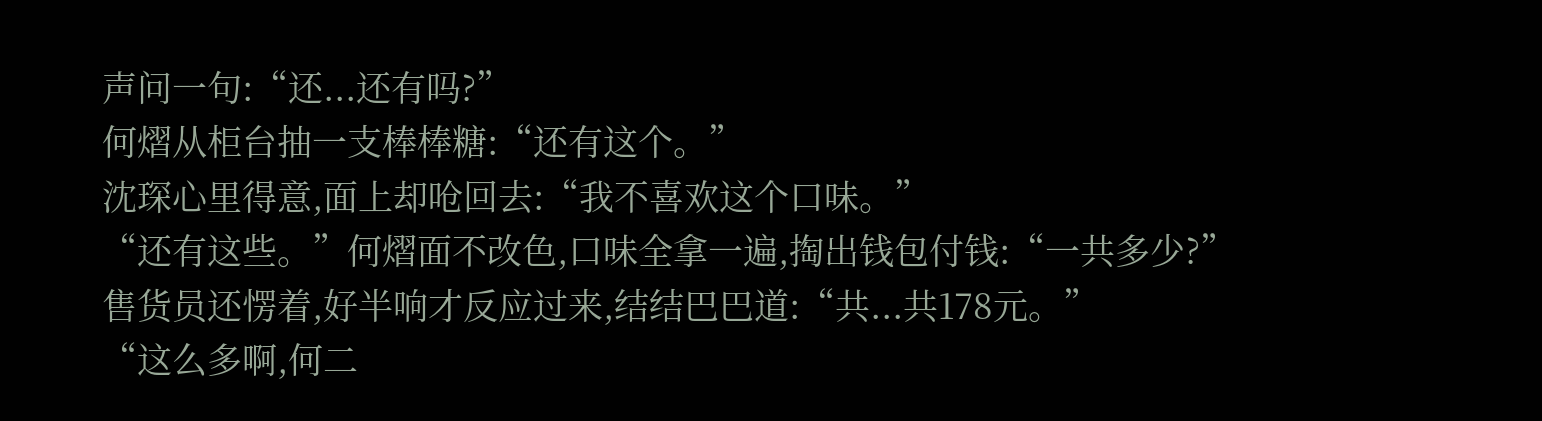声问一句:“还...还有吗?”
何熠从柜台抽一支棒棒糖:“还有这个。”
沈琛心里得意,面上却呛回去:“我不喜欢这个口味。”
“还有这些。”何熠面不改色,口味全拿一遍,掏出钱包付钱:“一共多少?”
售货员还愣着,好半响才反应过来,结结巴巴道:“共...共178元。”
“这么多啊,何二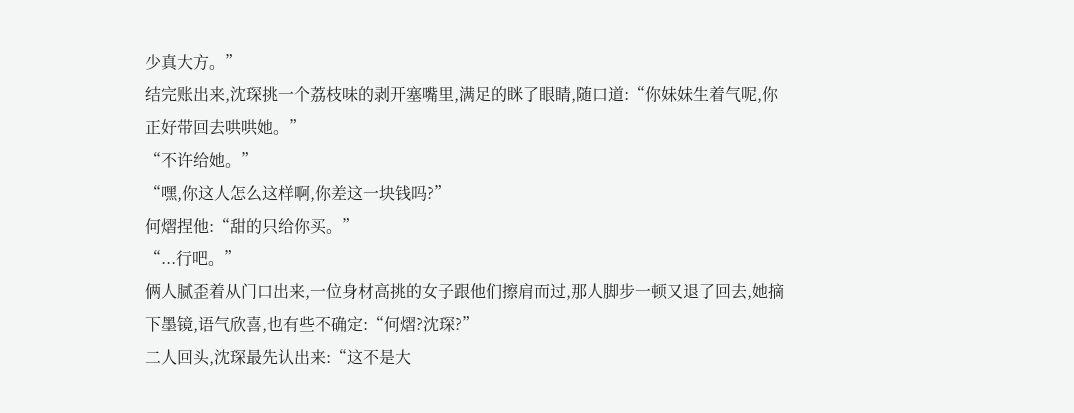少真大方。”
结完账出来,沈琛挑一个荔枝味的剥开塞嘴里,满足的眯了眼睛,随口道:“你妹妹生着气呢,你正好带回去哄哄她。”
“不许给她。”
“嘿,你这人怎么这样啊,你差这一块钱吗?”
何熠捏他:“甜的只给你买。”
“...行吧。”
俩人腻歪着从门口出来,一位身材高挑的女子跟他们擦肩而过,那人脚步一顿又退了回去,她摘下墨镜,语气欣喜,也有些不确定:“何熠?沈琛?”
二人回头,沈琛最先认出来:“这不是大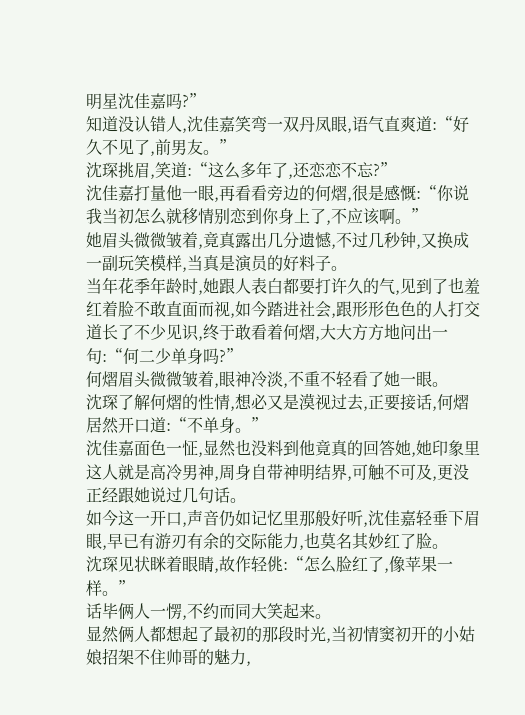明星沈佳嘉吗?”
知道没认错人,沈佳嘉笑弯一双丹凤眼,语气直爽道:“好久不见了,前男友。”
沈琛挑眉,笑道:“这么多年了,还恋恋不忘?”
沈佳嘉打量他一眼,再看看旁边的何熠,很是感慨:“你说我当初怎么就移情别恋到你身上了,不应该啊。”
她眉头微微皱着,竟真露出几分遗憾,不过几秒钟,又换成一副玩笑模样,当真是演员的好料子。
当年花季年龄时,她跟人表白都要打许久的气,见到了也羞红着脸不敢直面而视,如今踏进社会,跟形形色色的人打交道长了不少见识,终于敢看着何熠,大大方方地问出一句:“何二少单身吗?”
何熠眉头微微皱着,眼神冷淡,不重不轻看了她一眼。
沈琛了解何熠的性情,想必又是漠视过去,正要接话,何熠居然开口道:“不单身。”
沈佳嘉面色一怔,显然也没料到他竟真的回答她,她印象里这人就是高冷男神,周身自带神明结界,可触不可及,更没正经跟她说过几句话。
如今这一开口,声音仍如记忆里那般好听,沈佳嘉轻垂下眉眼,早已有游刃有余的交际能力,也莫名其妙红了脸。
沈琛见状眯着眼睛,故作轻佻:“怎么脸红了,像苹果一样。”
话毕俩人一愣,不约而同大笑起来。
显然俩人都想起了最初的那段时光,当初情窦初开的小姑娘招架不住帅哥的魅力,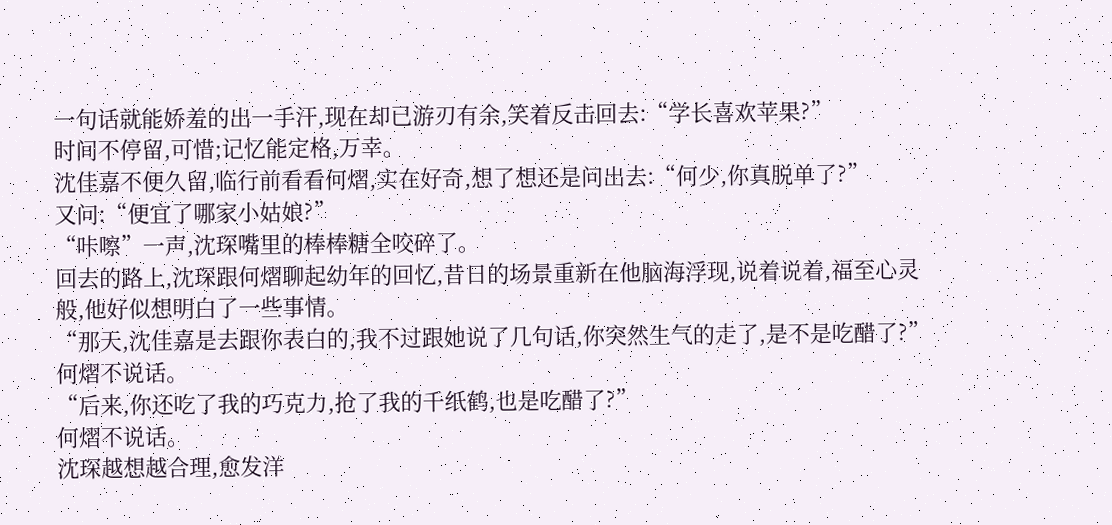一句话就能娇羞的出一手汗,现在却已游刃有余,笑着反击回去:“学长喜欢苹果?”
时间不停留,可惜;记忆能定格,万幸。
沈佳嘉不便久留,临行前看看何熠,实在好奇,想了想还是问出去:“何少,你真脱单了?”
又问:“便宜了哪家小姑娘?”
“咔嚓”一声,沈琛嘴里的棒棒糖全咬碎了。
回去的路上,沈琛跟何熠聊起幼年的回忆,昔日的场景重新在他脑海浮现,说着说着,福至心灵般,他好似想明白了一些事情。
“那天,沈佳嘉是去跟你表白的,我不过跟她说了几句话,你突然生气的走了,是不是吃醋了?”
何熠不说话。
“后来,你还吃了我的巧克力,抢了我的千纸鹤,也是吃醋了?”
何熠不说话。
沈琛越想越合理,愈发洋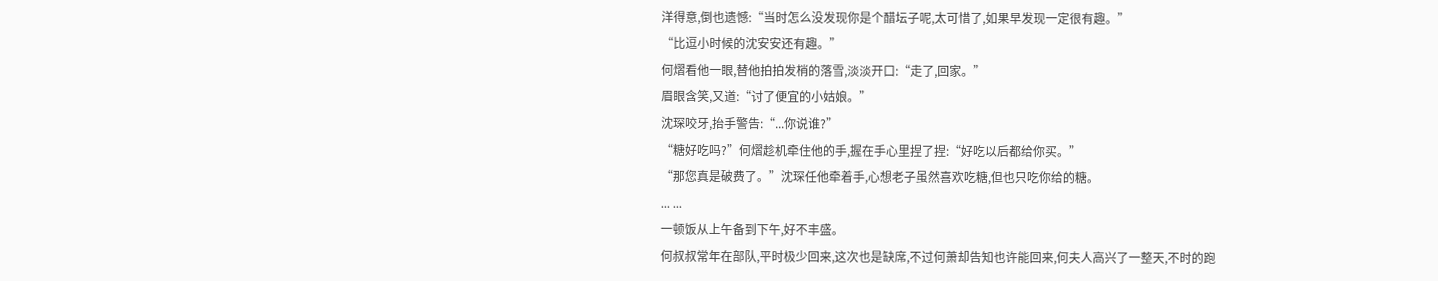洋得意,倒也遗憾:“当时怎么没发现你是个醋坛子呢,太可惜了,如果早发现一定很有趣。”
“比逗小时候的沈安安还有趣。”
何熠看他一眼,替他拍拍发梢的落雪,淡淡开口:“走了,回家。”
眉眼含笑,又道:“讨了便宜的小姑娘。”
沈琛咬牙,抬手警告:“...你说谁?”
“糖好吃吗?”何熠趁机牵住他的手,握在手心里捏了捏:“好吃以后都给你买。”
“那您真是破费了。”沈琛任他牵着手,心想老子虽然喜欢吃糖,但也只吃你给的糖。
... ...
一顿饭从上午备到下午,好不丰盛。
何叔叔常年在部队,平时极少回来,这次也是缺席,不过何萧却告知也许能回来,何夫人高兴了一整天,不时的跑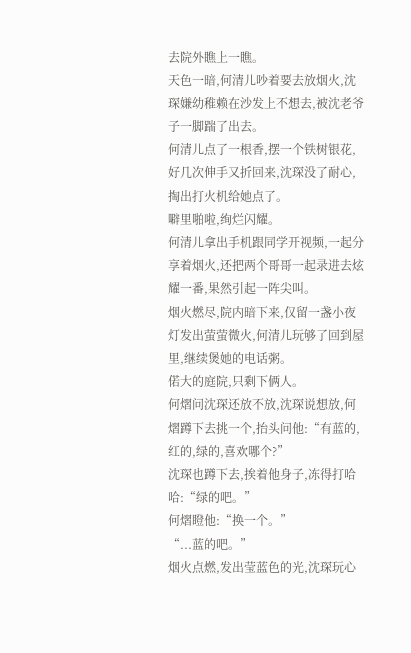去院外瞧上一瞧。
天色一暗,何清儿吵着要去放烟火,沈琛嫌幼稚赖在沙发上不想去,被沈老爷子一脚踹了出去。
何清儿点了一根香,摆一个铁树银花,好几次伸手又折回来,沈琛没了耐心,掏出打火机给她点了。
噼里啪啦,绚烂闪耀。
何清儿拿出手机跟同学开视频,一起分享着烟火,还把两个哥哥一起录进去炫耀一番,果然引起一阵尖叫。
烟火燃尽,院内暗下来,仅留一盏小夜灯发出萤萤微火,何清儿玩够了回到屋里,继续煲她的电话粥。
偌大的庭院,只剩下俩人。
何熠问沈琛还放不放,沈琛说想放,何熠蹲下去挑一个,抬头问他:“有蓝的,红的,绿的,喜欢哪个?”
沈琛也蹲下去,挨着他身子,冻得打哈哈:“绿的吧。”
何熠瞪他:“换一个。”
“...蓝的吧。”
烟火点燃,发出莹蓝色的光,沈琛玩心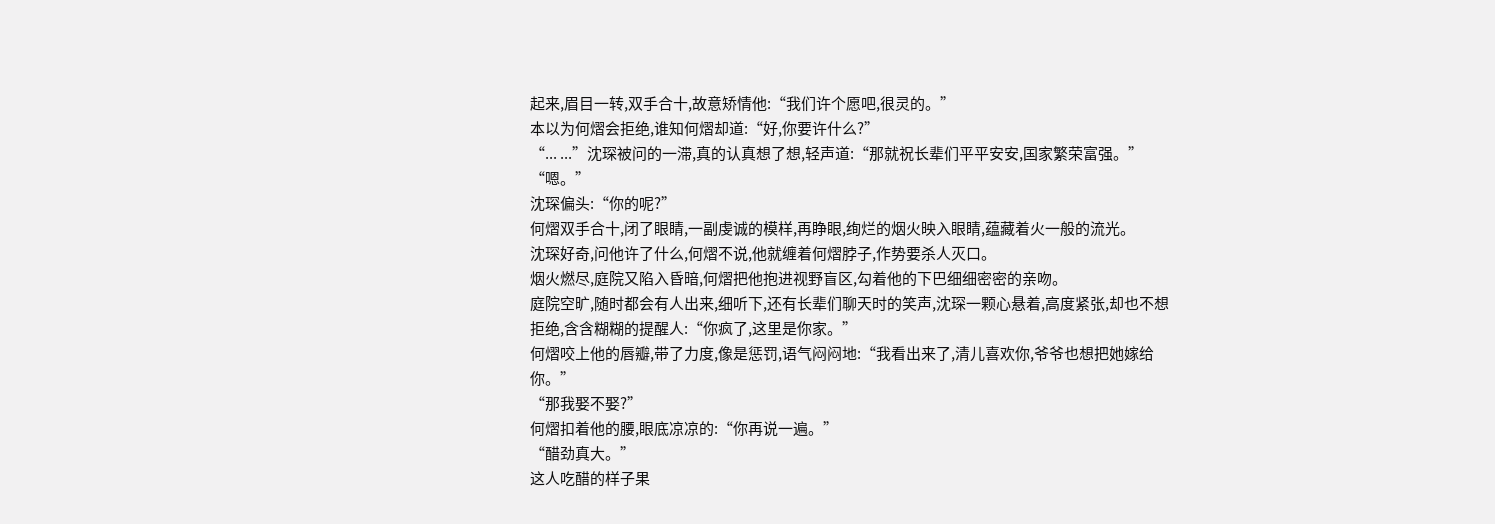起来,眉目一转,双手合十,故意矫情他:“我们许个愿吧,很灵的。”
本以为何熠会拒绝,谁知何熠却道:“好,你要许什么?”
“... ...”沈琛被问的一滞,真的认真想了想,轻声道:“那就祝长辈们平平安安,国家繁荣富强。”
“嗯。”
沈琛偏头:“你的呢?”
何熠双手合十,闭了眼睛,一副虔诚的模样,再睁眼,绚烂的烟火映入眼睛,蕴藏着火一般的流光。
沈琛好奇,问他许了什么,何熠不说,他就缠着何熠脖子,作势要杀人灭口。
烟火燃尽,庭院又陷入昏暗,何熠把他抱进视野盲区,勾着他的下巴细细密密的亲吻。
庭院空旷,随时都会有人出来,细听下,还有长辈们聊天时的笑声,沈琛一颗心悬着,高度紧张,却也不想拒绝,含含糊糊的提醒人:“你疯了,这里是你家。”
何熠咬上他的唇瓣,带了力度,像是惩罚,语气闷闷地:“我看出来了,清儿喜欢你,爷爷也想把她嫁给你。”
“那我娶不娶?”
何熠扣着他的腰,眼底凉凉的:“你再说一遍。”
“醋劲真大。”
这人吃醋的样子果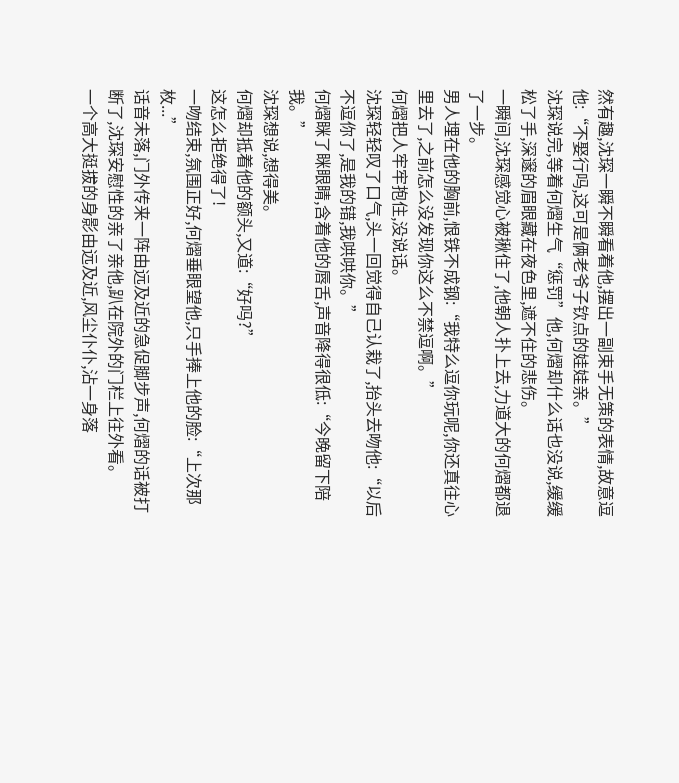然有趣,沈琛一瞬不瞬看着他,摆出一副束手无策的表情,故意逗他:“不娶行吗,这可是俩老爷子钦点的娃娃亲。”
沈琛说完,等着何熠生气“惩罚”他,何熠却什么话也没说,缓缓松了手,深邃的眉眼藏在夜色里,遮不住的悲伤。
一瞬间,沈琛感觉心被揪住了,他朝人扑上去,力道大的何熠都退了一步。
男人埋在他的胸前,恨铁不成钢:“我特么逗你玩呢,你还真往心里去了,之前怎么没发现你这么不禁逗啊。”
何熠把人牢牢抱住,没说话。
沈琛轻轻叹了口气,头一回觉得自己认栽了,抬头去吻他:“以后不逗你了,是我的错,我哄哄你。”
何熠眯了眯眼睛,含着他的唇舌,声音降得很低:“今晚留下陪我。”
沈琛想说,想得美。
何熠却抵着他的额头,又道:“好吗?”
这怎么拒绝得了!
一吻结束,氛围正好,何熠垂眼望他,只手捧上他的脸:“上次那枚...”
话音未落,门外传来一阵由远及近的急促脚步声,何熠的话被打断了,沈琛安慰性的亲了亲他,趴在院外的门栏上往外看。
一个高大挺拔的身影由远及近,风尘仆仆,沾一身落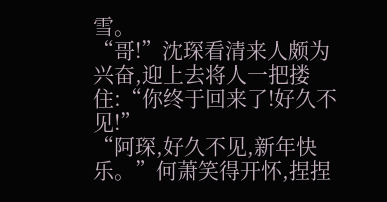雪。
“哥!”沈琛看清来人颇为兴奋,迎上去将人一把搂住:“你终于回来了!好久不见!”
“阿琛,好久不见,新年快乐。”何萧笑得开怀,捏捏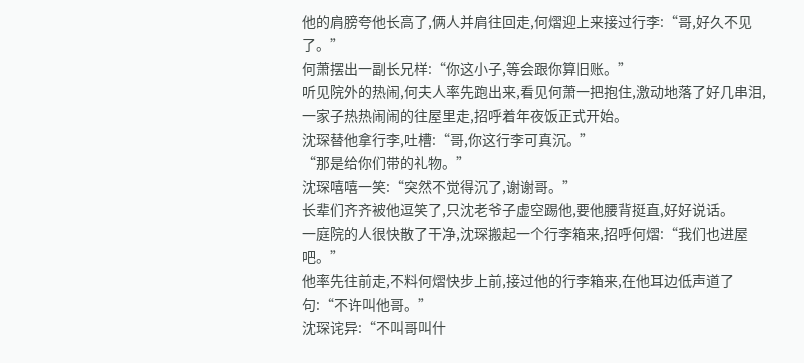他的肩膀夸他长高了,俩人并肩往回走,何熠迎上来接过行李:“哥,好久不见了。”
何萧摆出一副长兄样:“你这小子,等会跟你算旧账。”
听见院外的热闹,何夫人率先跑出来,看见何萧一把抱住,激动地落了好几串泪,一家子热热闹闹的往屋里走,招呼着年夜饭正式开始。
沈琛替他拿行李,吐槽:“哥,你这行李可真沉。”
“那是给你们带的礼物。”
沈琛嘻嘻一笑:“突然不觉得沉了,谢谢哥。”
长辈们齐齐被他逗笑了,只沈老爷子虚空踢他,要他腰背挺直,好好说话。
一庭院的人很快散了干净,沈琛搬起一个行李箱来,招呼何熠:“我们也进屋吧。”
他率先往前走,不料何熠快步上前,接过他的行李箱来,在他耳边低声道了句:“不许叫他哥。”
沈琛诧异:“不叫哥叫什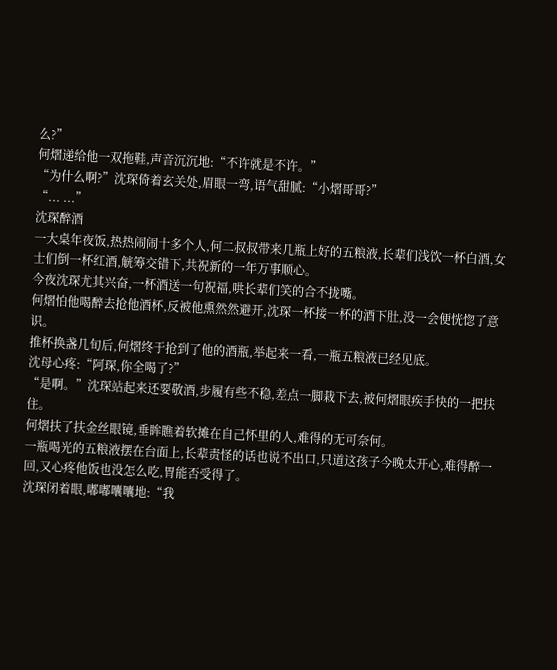么?”
何熠递给他一双拖鞋,声音沉沉地:“不许就是不许。”
“为什么啊?”沈琛倚着玄关处,眉眼一弯,语气甜腻:“小熠哥哥?”
“... ...”
沈琛醉酒
一大桌年夜饭,热热闹闹十多个人,何二叔叔带来几瓶上好的五粮液,长辈们浅饮一杯白酒,女士们倒一杯红酒,觥筹交错下,共祝新的一年万事顺心。
今夜沈琛尤其兴奋,一杯酒送一句祝福,哄长辈们笑的合不拢嘴。
何熠怕他喝醉去抢他酒杯,反被他熏然然避开,沈琛一杯接一杯的酒下肚,没一会便恍惚了意识。
推杯换盏几旬后,何熠终于抢到了他的酒瓶,举起来一看,一瓶五粮液已经见底。
沈母心疼:“阿琛,你全喝了?”
“是啊。”沈琛站起来还要敬酒,步履有些不稳,差点一脚栽下去,被何熠眼疾手快的一把扶住。
何熠扶了扶金丝眼镜,垂眸瞧着软摊在自己怀里的人,难得的无可奈何。
一瓶喝光的五粮液摆在台面上,长辈责怪的话也说不出口,只道这孩子今晚太开心,难得醉一回,又心疼他饭也没怎么吃,胃能否受得了。
沈琛闭着眼,嘟嘟囔囔地:“我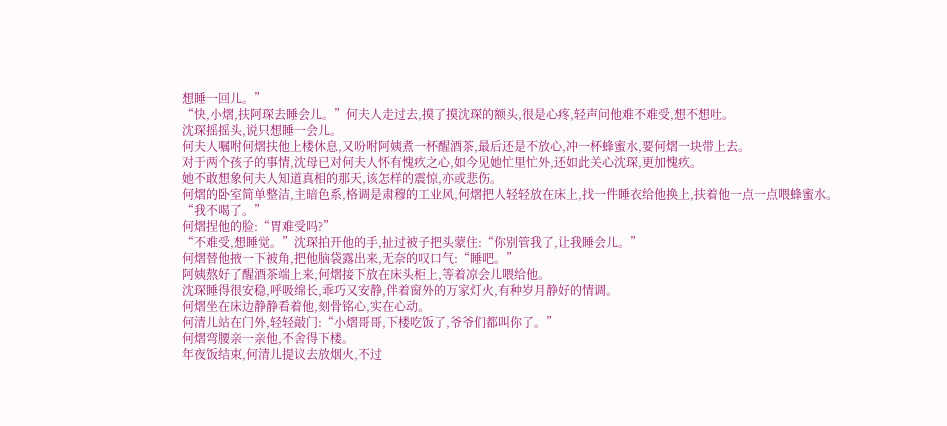想睡一回儿。”
“快,小熠,扶阿琛去睡会儿。”何夫人走过去,摸了摸沈琛的额头,很是心疼,轻声问他难不难受,想不想吐。
沈琛摇摇头,说只想睡一会儿。
何夫人嘱咐何熠扶他上楼休息,又吩咐阿姨煮一杯醒酒茶,最后还是不放心,冲一杯蜂蜜水,要何熠一块带上去。
对于两个孩子的事情,沈母已对何夫人怀有愧疚之心,如今见她忙里忙外,还如此关心沈琛,更加愧疚。
她不敢想象何夫人知道真相的那天,该怎样的震惊,亦或悲伤。
何熠的卧室简单整洁,主暗色系,格调是肃穆的工业风,何熠把人轻轻放在床上,找一件睡衣给他换上,扶着他一点一点喂蜂蜜水。
“我不喝了。”
何熠捏他的脸:“胃难受吗?”
“不难受,想睡觉。”沈琛拍开他的手,扯过被子把头蒙住:“你别管我了,让我睡会儿。”
何熠替他掖一下被角,把他脑袋露出来,无奈的叹口气:“睡吧。”
阿姨熬好了醒酒茶端上来,何熠接下放在床头柜上,等着凉会儿喂给他。
沈琛睡得很安稳,呼吸绵长,乖巧又安静,伴着窗外的万家灯火,有种岁月静好的情调。
何熠坐在床边静静看着他,刻骨铭心,实在心动。
何清儿站在门外,轻轻敲门:“小熠哥哥,下楼吃饭了,爷爷们都叫你了。”
何熠弯腰亲一亲他,不舍得下楼。
年夜饭结束,何清儿提议去放烟火,不过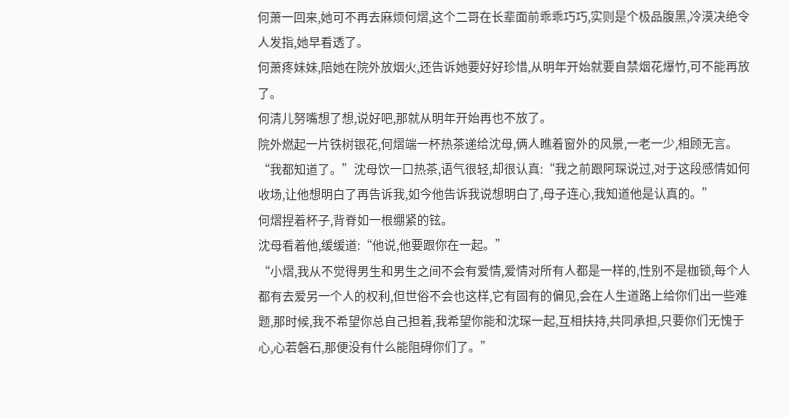何萧一回来,她可不再去麻烦何熠,这个二哥在长辈面前乖乖巧巧,实则是个极品腹黑,冷漠决绝令人发指,她早看透了。
何萧疼妹妹,陪她在院外放烟火,还告诉她要好好珍惜,从明年开始就要自禁烟花爆竹,可不能再放了。
何清儿努嘴想了想,说好吧,那就从明年开始再也不放了。
院外燃起一片铁树银花,何熠端一杯热茶递给沈母,俩人瞧着窗外的风景,一老一少,相顾无言。
“我都知道了。”沈母饮一口热茶,语气很轻,却很认真:“我之前跟阿琛说过,对于这段感情如何收场,让他想明白了再告诉我,如今他告诉我说想明白了,母子连心,我知道他是认真的。”
何熠捏着杯子,背脊如一根绷紧的铉。
沈母看着他,缓缓道:“他说,他要跟你在一起。”
“小熠,我从不觉得男生和男生之间不会有爱情,爱情对所有人都是一样的,性别不是枷锁,每个人都有去爱另一个人的权利,但世俗不会也这样,它有固有的偏见,会在人生道路上给你们出一些难题,那时候,我不希望你总自己担着,我希望你能和沈琛一起,互相扶持,共同承担,只要你们无愧于心,心若磐石,那便没有什么能阻碍你们了。”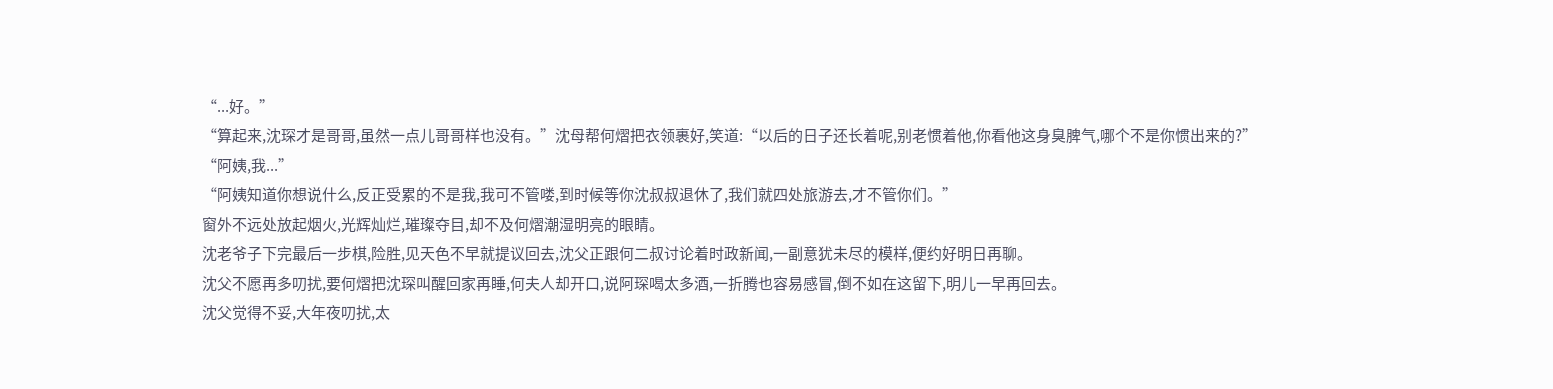“...好。”
“算起来,沈琛才是哥哥,虽然一点儿哥哥样也没有。”沈母帮何熠把衣领裹好,笑道:“以后的日子还长着呢,别老惯着他,你看他这身臭脾气,哪个不是你惯出来的?”
“阿姨,我...”
“阿姨知道你想说什么,反正受累的不是我,我可不管喽,到时候等你沈叔叔退休了,我们就四处旅游去,才不管你们。”
窗外不远处放起烟火,光辉灿烂,璀璨夺目,却不及何熠潮湿明亮的眼睛。
沈老爷子下完最后一步棋,险胜,见天色不早就提议回去,沈父正跟何二叔讨论着时政新闻,一副意犹未尽的模样,便约好明日再聊。
沈父不愿再多叨扰,要何熠把沈琛叫醒回家再睡,何夫人却开口,说阿琛喝太多酒,一折腾也容易感冒,倒不如在这留下,明儿一早再回去。
沈父觉得不妥,大年夜叨扰,太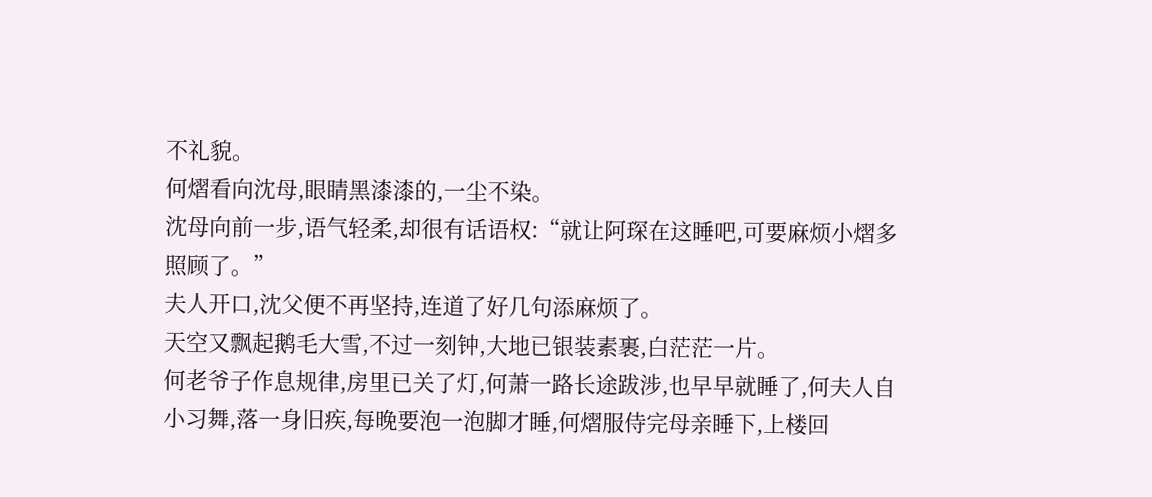不礼貌。
何熠看向沈母,眼睛黑漆漆的,一尘不染。
沈母向前一步,语气轻柔,却很有话语权:“就让阿琛在这睡吧,可要麻烦小熠多照顾了。”
夫人开口,沈父便不再坚持,连道了好几句添麻烦了。
天空又飘起鹅毛大雪,不过一刻钟,大地已银装素裹,白茫茫一片。
何老爷子作息规律,房里已关了灯,何萧一路长途跋涉,也早早就睡了,何夫人自小习舞,落一身旧疾,每晚要泡一泡脚才睡,何熠服侍完母亲睡下,上楼回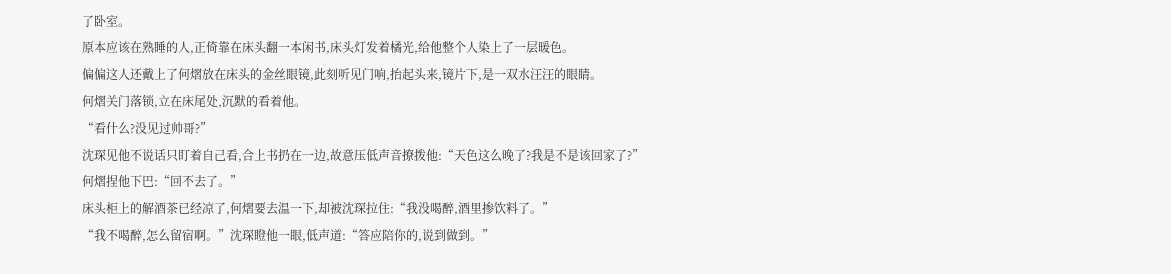了卧室。
原本应该在熟睡的人,正倚靠在床头翻一本闲书,床头灯发着橘光,给他整个人染上了一层暖色。
偏偏这人还戴上了何熠放在床头的金丝眼镜,此刻听见门响,抬起头来,镜片下,是一双水汪汪的眼睛。
何熠关门落锁,立在床尾处,沉默的看着他。
“看什么?没见过帅哥?”
沈琛见他不说话只盯着自己看,合上书扔在一边,故意压低声音撩拨他:“天色这么晚了?我是不是该回家了?”
何熠捏他下巴:“回不去了。”
床头柜上的解酒茶已经凉了,何熠要去温一下,却被沈琛拉住:“我没喝醉,酒里掺饮料了。”
“我不喝醉,怎么留宿啊。”沈琛瞪他一眼,低声道:“答应陪你的,说到做到。”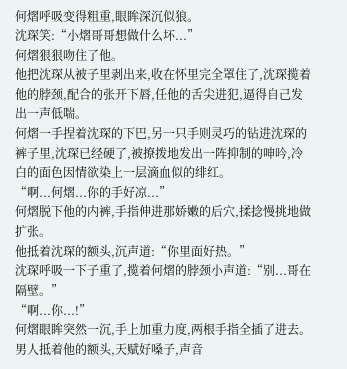何熠呼吸变得粗重,眼眸深沉似狼。
沈琛笑:“小熠哥哥想做什么坏...”
何熠狠狠吻住了他。
他把沈琛从被子里剥出来,收在怀里完全罩住了,沈琛揽着他的脖颈,配合的张开下唇,任他的舌尖进犯,逼得自己发出一声低喘。
何熠一手捏着沈琛的下巴,另一只手则灵巧的钻进沈琛的裤子里,沈琛已经硬了,被撩拨地发出一阵抑制的呻吟,冷白的面色因情欲染上一层滴血似的绯红。
“啊...何熠...你的手好凉...”
何熠脱下他的内裤,手指伸进那娇嫩的后穴,揉捻慢挑地做扩张。
他抵着沈琛的额头,沉声道:“你里面好热。”
沈琛呼吸一下子重了,揽着何熠的脖颈小声道:“别...哥在隔壁。”
“啊...你...!”
何熠眼眸突然一沉,手上加重力度,两根手指全插了进去。
男人抵着他的额头,天赋好嗓子,声音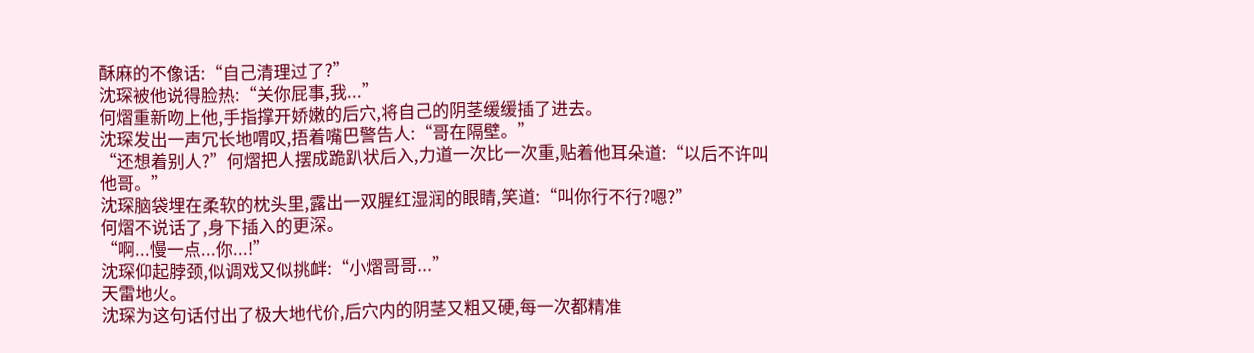酥麻的不像话:“自己清理过了?”
沈琛被他说得脸热:“关你屁事,我...”
何熠重新吻上他,手指撑开娇嫩的后穴,将自己的阴茎缓缓插了进去。
沈琛发出一声冗长地喟叹,捂着嘴巴警告人:“哥在隔壁。”
“还想着别人?”何熠把人摆成跪趴状后入,力道一次比一次重,贴着他耳朵道:“以后不许叫他哥。”
沈琛脑袋埋在柔软的枕头里,露出一双腥红湿润的眼睛,笑道:“叫你行不行?嗯?”
何熠不说话了,身下插入的更深。
“啊...慢一点...你...!”
沈琛仰起脖颈,似调戏又似挑衅:“小熠哥哥...”
天雷地火。
沈琛为这句话付出了极大地代价,后穴内的阴茎又粗又硬,每一次都精准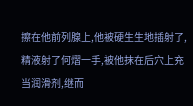擦在他前列腺上,他被硬生生地插射了,精液射了何熠一手,被他抹在后穴上充当润滑剂,继而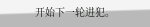开始下一轮进犯。